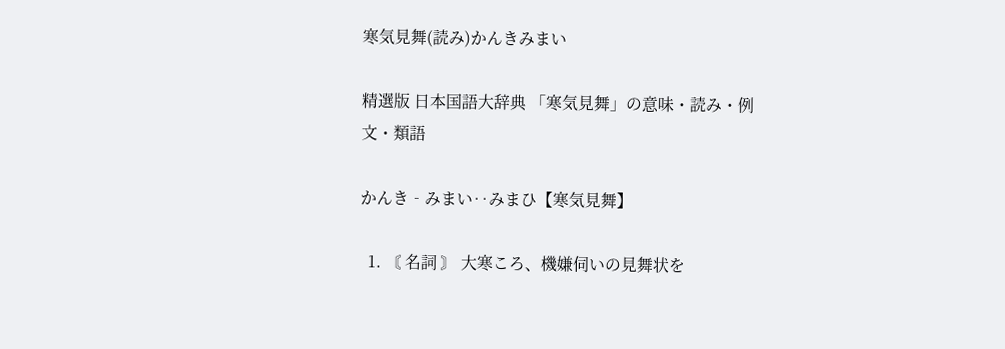寒気見舞(読み)かんきみまい

精選版 日本国語大辞典 「寒気見舞」の意味・読み・例文・類語

かんき‐みまい‥みまひ【寒気見舞】

  1. 〘 名詞 〙 大寒ころ、機嫌伺いの見舞状を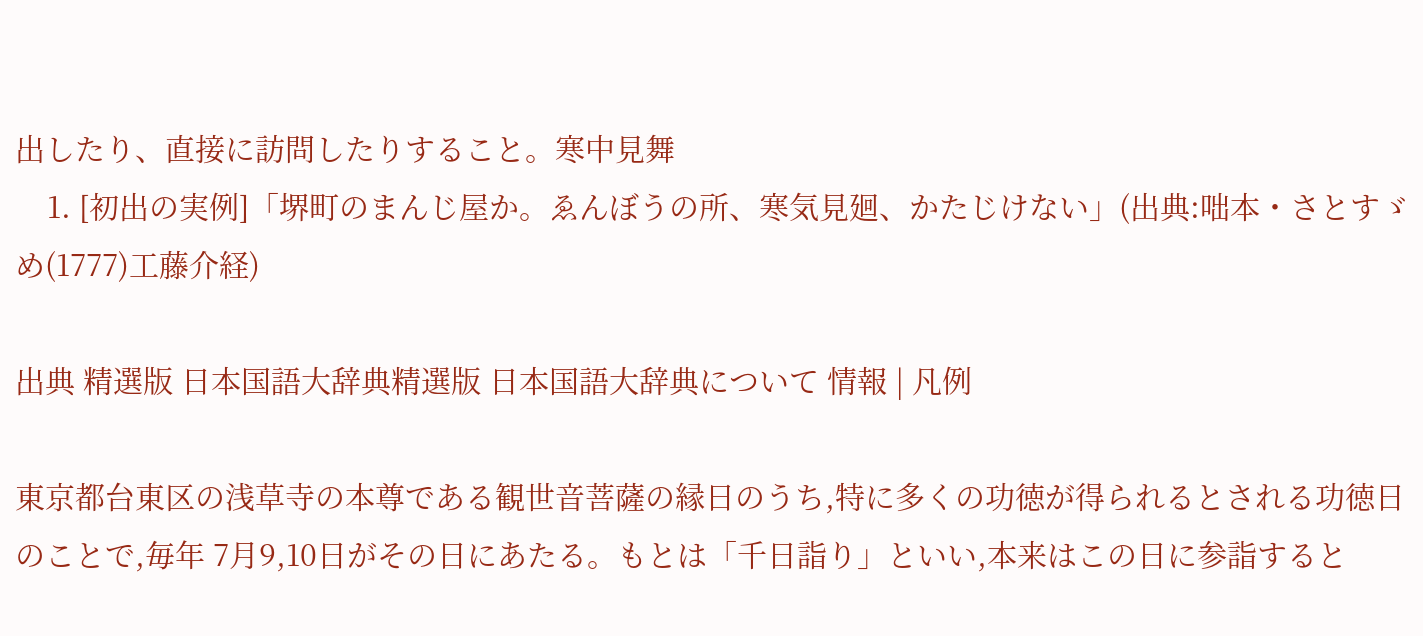出したり、直接に訪問したりすること。寒中見舞
    1. [初出の実例]「堺町のまんじ屋か。ゑんぼうの所、寒気見廻、かたじけない」(出典:咄本・さとすゞめ(1777)工藤介経)

出典 精選版 日本国語大辞典精選版 日本国語大辞典について 情報 | 凡例

東京都台東区の浅草寺の本尊である観世音菩薩の縁日のうち,特に多くの功徳が得られるとされる功徳日のことで,毎年 7月9,10日がその日にあたる。もとは「千日詣り」といい,本来はこの日に参詣すると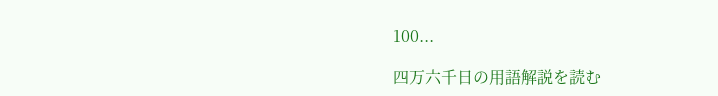100...

四万六千日の用語解説を読む